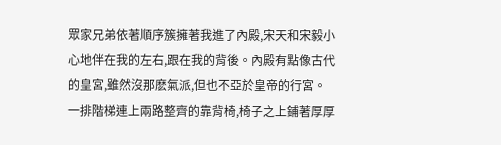眾家兄弟依著順序簇擁著我進了內殿,宋天和宋毅小心地伴在我的左右,跟在我的背後。內殿有點像古代的皇宮,雖然沒那麽氣派,但也不亞於皇帝的行宮。一排階梯連上兩路整齊的靠背椅,椅子之上鋪著厚厚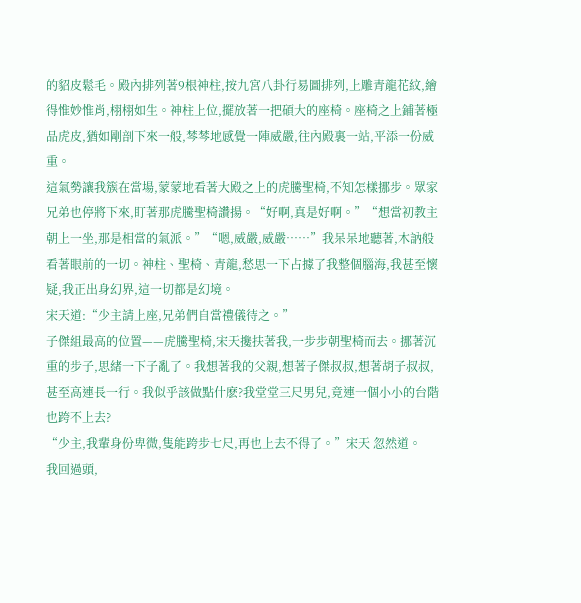的貂皮鬆毛。殿內排列著9根神柱,按九宮八卦行易圖排列,上雕青龍花紋,繪得惟妙惟肖,栩栩如生。神柱上位,擺放著一把碩大的座椅。座椅之上鋪著極品虎皮,猶如剛剖下來一般,棽棽地感覺一陣威嚴,往內殿裏一站,平添一份威重。
這氣勢讓我簇在當場,蒙蒙地看著大殿之上的虎騰聖椅,不知怎樣挪步。眾家兄弟也停將下來,盯著那虎騰聖椅讚揚。“好啊,真是好啊。”“想當初教主朝上一坐,那是相當的氣派。”“嗯,威嚴,威嚴……”我呆呆地聽著,木訥般看著眼前的一切。神柱、聖椅、青龍,愁思一下占據了我整個腦海,我甚至懷疑,我正出身幻界,這一切都是幻境。
宋天道:“少主請上座,兄弟們自當禮儀待之。”
子傑組最高的位置——虎騰聖椅,宋天攙扶著我,一步步朝聖椅而去。挪著沉重的步子,思緒一下子亂了。我想著我的父親,想著子傑叔叔,想著胡子叔叔,甚至高連長一行。我似乎該做點什麽?我堂堂三尺男兒,竟連一個小小的台階也跨不上去?
“少主,我輩身份卑微,隻能跨步七尺,再也上去不得了。”宋天 忽然道。
我回過頭,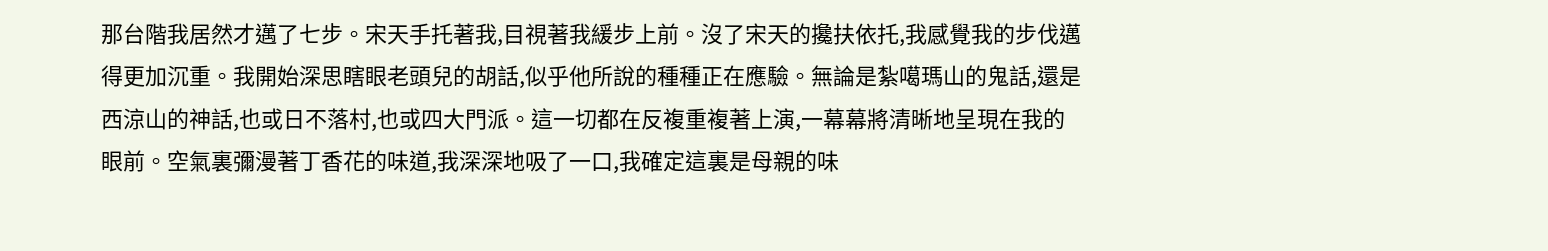那台階我居然才邁了七步。宋天手托著我,目視著我緩步上前。沒了宋天的攙扶依托,我感覺我的步伐邁得更加沉重。我開始深思瞎眼老頭兒的胡話,似乎他所說的種種正在應驗。無論是紮噶瑪山的鬼話,還是西涼山的神話,也或日不落村,也或四大門派。這一切都在反複重複著上演,一幕幕將清晰地呈現在我的眼前。空氣裏彌漫著丁香花的味道,我深深地吸了一口,我確定這裏是母親的味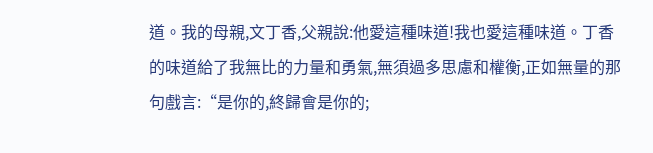道。我的母親,文丁香,父親說:他愛這種味道!我也愛這種味道。丁香的味道給了我無比的力量和勇氣,無須過多思慮和權衡,正如無量的那句戲言:“是你的,終歸會是你的;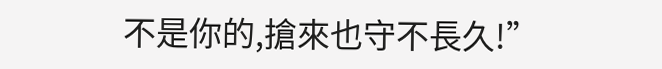不是你的,搶來也守不長久!”